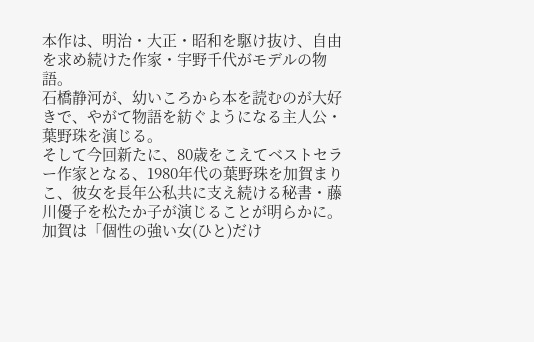本作は、明治・大正・昭和を駆け抜け、自由を求め続けた作家・宇野千代がモデルの物語。
石橋静河が、幼いころから本を読むのが大好きで、やがて物語を紡ぐようになる主人公・葉野珠を演じる。
そして今回新たに、80歳をこえてベストセラー作家となる、1980年代の葉野珠を加賀まりこ、彼女を長年公私共に支え続ける秘書・藤川優子を松たか子が演じることが明らかに。
加賀は「個性の強い女(ひと)だけ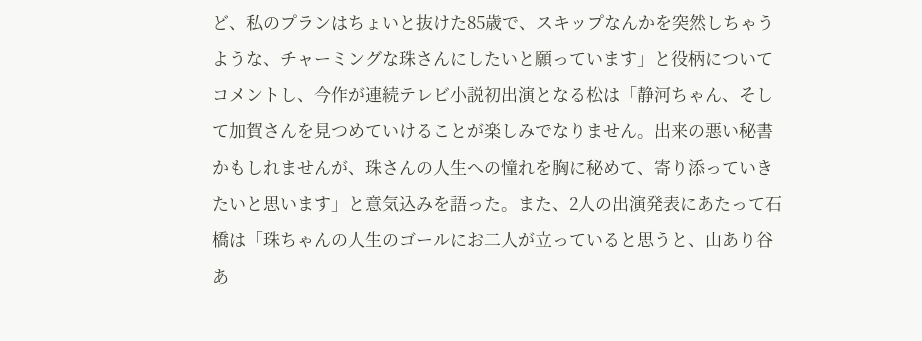ど、私のプランはちょいと抜けた85歳で、スキップなんかを突然しちゃうような、チャーミングな珠さんにしたいと願っています」と役柄についてコメントし、今作が連続テレビ小説初出演となる松は「静河ちゃん、そして加賀さんを見つめていけることが楽しみでなりません。出来の悪い秘書かもしれませんが、珠さんの人生への憧れを胸に秘めて、寄り添っていきたいと思います」と意気込みを語った。また、2人の出演発表にあたって石橋は「珠ちゃんの人生のゴールにお二人が立っていると思うと、山あり谷あ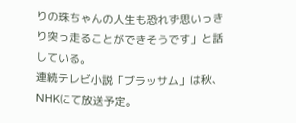りの珠ちゃんの人生も恐れず思いっきり突っ走ることができそうです」と話している。
連続テレビ小説「ブラッサム」は秋、NHKにて放送予定。